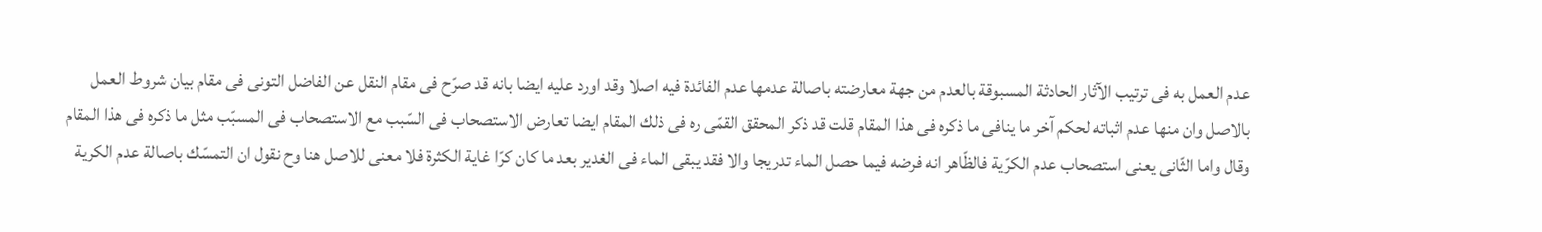عدم العمل به فى ترتيب الآثار الحادثة المسبوقة بالعدم من جهة معارضته باصالة عدمها عدم الفائدة فيه اصلا وقد اورد عليه ايضا بانه قد صرّح فى مقام النقل عن الفاضل التونى فى مقام بيان شروط العمل بالاصل وان منها عدم اثباته لحكم آخر ما ينافى ما ذكره فى هذا المقام قلت قد ذكر المحقق القمّى ره فى ذلك المقام ايضا تعارض الاستصحاب فى السّبب مع الاستصحاب فى المسبّب مثل ما ذكره فى هذا المقام وقال واما الثّانى يعنى استصحاب عدم الكرّية فالظّاهر انه فرضه فيما حصل الماء تدريجا والا فقد يبقى الماء فى الغدير بعد ما كان كرّا غاية الكثرة فلا معنى للاصل هنا وح نقول ان التمسّك باصالة عدم الكرية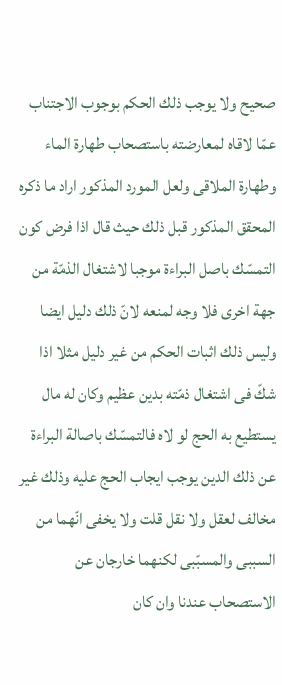صحيح ولا يوجب ذلك الحكم بوجوب الاجتناب عمّا لاقاه لمعارضته باستصحاب طهارة الماء وطهارة الملاقى ولعل المورد المذكور اراد ما ذكره المحقق المذكور قبل ذلك حيث قال اذا فرض كون التمسّك باصل البراءة موجبا لاشتغال الذمّة من جهة اخرى فلا وجه لمنعه لانّ ذلك دليل ايضا وليس ذلك اثبات الحكم من غير دليل مثلا اذا شكّ فى اشتغال ذمّته بدين عظيم وكان له مال يستطيع به الحج لو لاه فالتمسّك باصالة البراءة عن ذلك الدين يوجب ايجاب الحج عليه وذلك غير مخالف لعقل ولا نقل قلت ولا يخفى انّهما من السببى والمسبّبى لكنهما خارجان عن الاستصحاب عندنا وان كان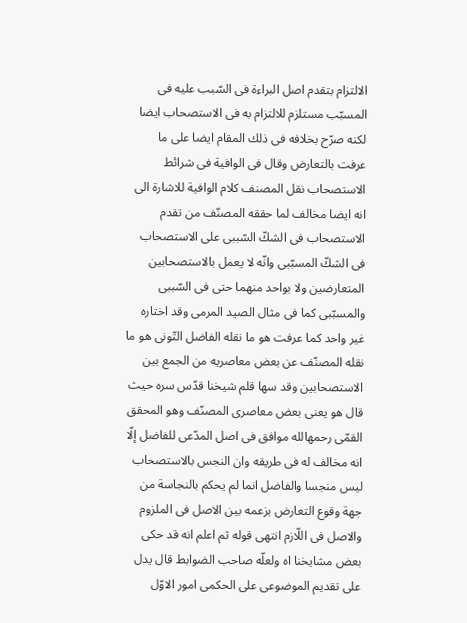الالتزام بتقدم اصل البراءة فى السّبب عليه فى المسبّب مستلزم للالتزام به فى الاستصحاب ايضا لكنه صرّح بخلافه فى ذلك المقام ايضا على ما عرفت بالتعارض وقال فى الوافية فى شرائط الاستصحاب نقل المصنف كلام الوافية للاشارة الى انه ايضا مخالف لما حققه المصنّف من تقدم الاستصحاب فى الشكّ السّببى على الاستصحاب فى الشكّ المسبّبى وانّه لا يعمل بالاستصحابين المتعارضين ولا بواحد منهما حتى فى السّببى والمسبّبى كما فى مثال الصيد المرمى وقد اختاره غير واحد كما عرفت هو ما نقله الفاضل التّونى هو ما نقله المصنّف عن بعض معاصريه من الجمع بين الاستصحابين وقد سها قلم شيخنا قدّس سره حيث قال هو يعنى بعض معاصرى المصنّف وهو المحقق القمّى رحمهالله موافق فى اصل المدّعى للفاضل إلّا انه مخالف له فى طريقه وان النجس بالاستصحاب ليس منجسا والفاضل انما لم يحكم بالنجاسة من جهة وقوع التعارض بزعمه بين الاصل فى الملزوم والاصل فى اللّازم انتهى قوله ثم اعلم انه قد حكى بعض مشايخنا اه ولعلّه صاحب الضوابط قال يدل على تقديم الموضوعى على الحكمى امور الاوّل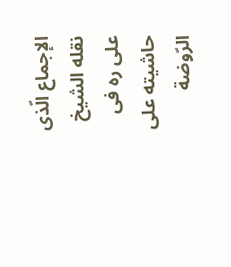الإجماع الّذى نقله الشيخ على ره فى حاشيته على الرّوضة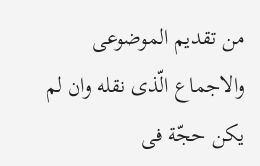من تقديم الموضوعى والاجماع الّذى نقله وان لم يكن حجّة فى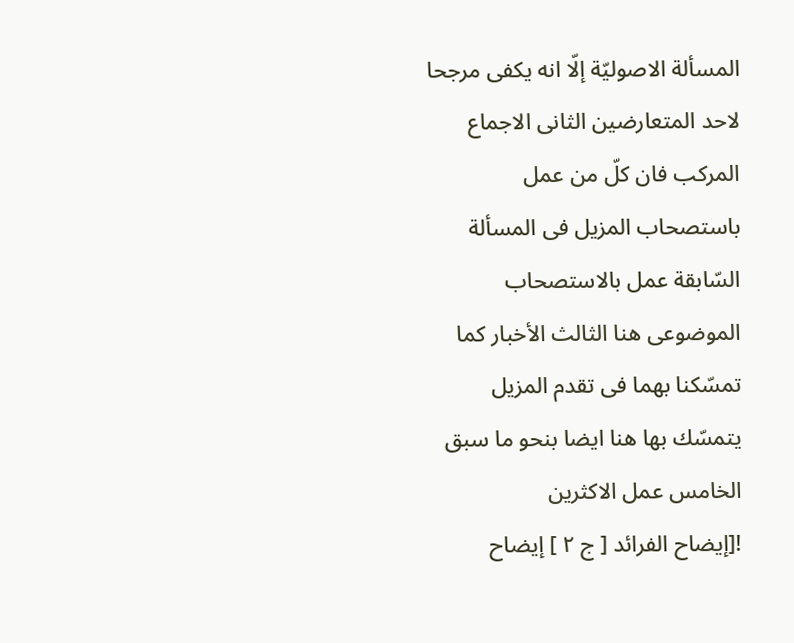المسألة الاصوليّة إلّا انه يكفى مرجحا لاحد المتعارضين الثانى الاجماع المركب فان كلّ من عمل باستصحاب المزيل فى المسألة السّابقة عمل بالاستصحاب الموضوعى هنا الثالث الأخبار كما تمسّكنا بهما فى تقدم المزيل يتمسّك بها هنا ايضا بنحو ما سبق الخامس عمل الاكثرين
![إيضاح الفرائد [ ج ٢ ] إيضاح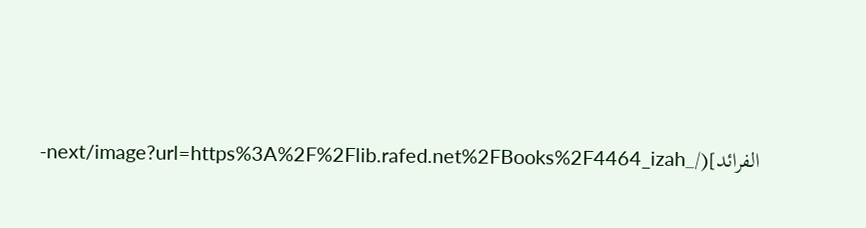الفرائد](/_next/image?url=https%3A%2F%2Flib.rafed.net%2FBooks%2F4464_izah-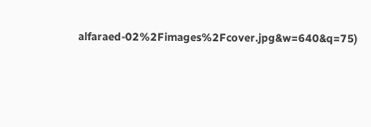alfaraed-02%2Fimages%2Fcover.jpg&w=640&q=75)